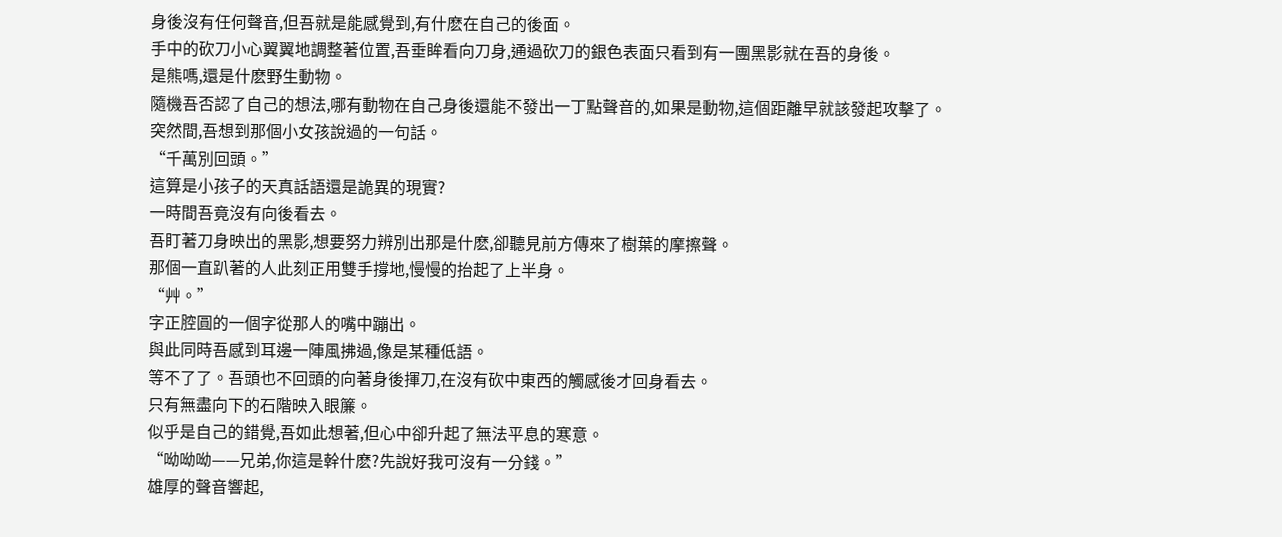身後沒有任何聲音,但吾就是能感覺到,有什麽在自己的後面。
手中的砍刀小心翼翼地調整著位置,吾垂眸看向刀身,通過砍刀的銀色表面只看到有一團黑影就在吾的身後。
是熊嗎,還是什麽野生動物。
隨機吾否認了自己的想法,哪有動物在自己身後還能不發出一丁點聲音的,如果是動物,這個距離早就該發起攻擊了。
突然間,吾想到那個小女孩說過的一句話。
“千萬別回頭。”
這算是小孩子的天真話語還是詭異的現實?
一時間吾竟沒有向後看去。
吾盯著刀身映出的黑影,想要努力辨別出那是什麽,卻聽見前方傳來了樹葉的摩擦聲。
那個一直趴著的人此刻正用雙手撐地,慢慢的抬起了上半身。
“艸。”
字正腔圓的一個字從那人的嘴中蹦出。
與此同時吾感到耳邊一陣風拂過,像是某種低語。
等不了了。吾頭也不回頭的向著身後揮刀,在沒有砍中東西的觸感後才回身看去。
只有無盡向下的石階映入眼簾。
似乎是自己的錯覺,吾如此想著,但心中卻升起了無法平息的寒意。
“呦呦呦——兄弟,你這是幹什麽?先說好我可沒有一分錢。”
雄厚的聲音響起,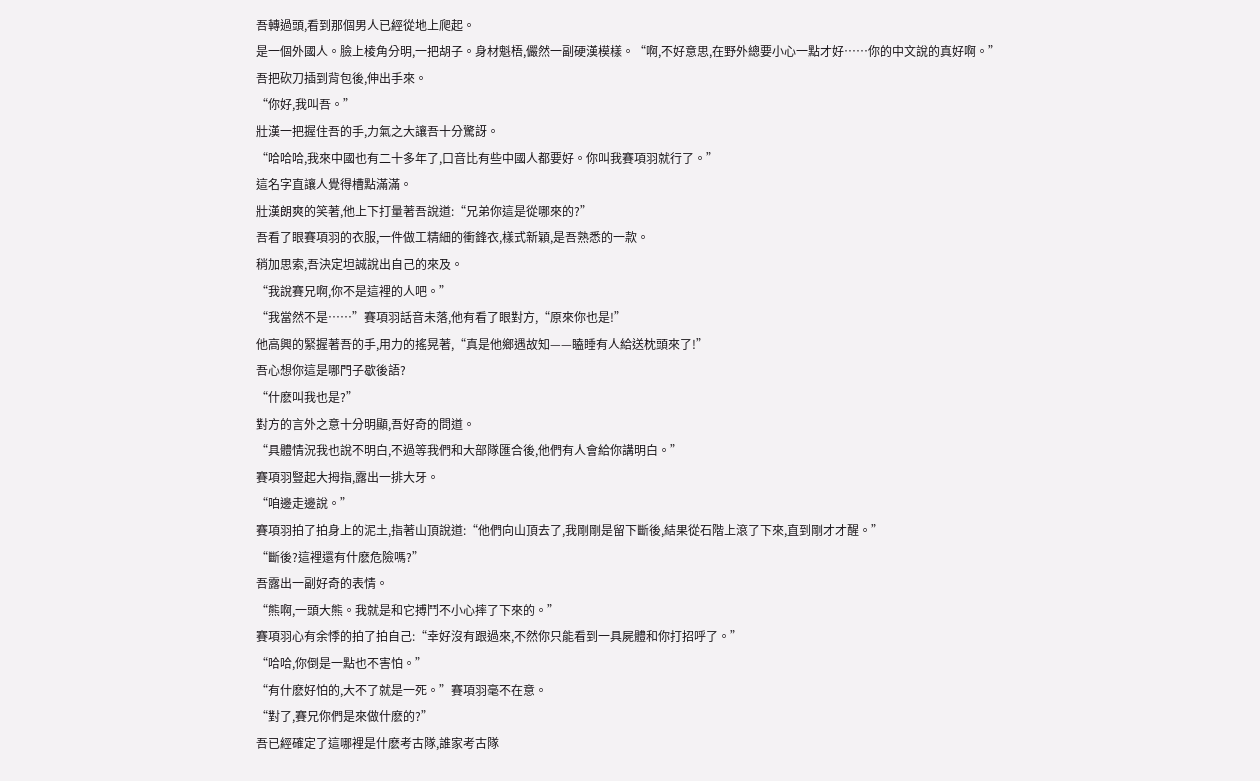吾轉過頭,看到那個男人已經從地上爬起。
是一個外國人。臉上棱角分明,一把胡子。身材魁梧,儼然一副硬漢模樣。“啊,不好意思,在野外總要小心一點才好……你的中文說的真好啊。”
吾把砍刀插到背包後,伸出手來。
“你好,我叫吾。”
壯漢一把握住吾的手,力氣之大讓吾十分驚訝。
“哈哈哈,我來中國也有二十多年了,口音比有些中國人都要好。你叫我賽項羽就行了。”
這名字直讓人覺得槽點滿滿。
壯漢朗爽的笑著,他上下打量著吾說道:“兄弟你這是從哪來的?”
吾看了眼賽項羽的衣服,一件做工精細的衝鋒衣,樣式新穎,是吾熟悉的一款。
稍加思索,吾決定坦誠說出自己的來及。
“我說賽兄啊,你不是這裡的人吧。”
“我當然不是……”賽項羽話音未落,他有看了眼對方,“原來你也是!”
他高興的緊握著吾的手,用力的搖晃著,“真是他鄉遇故知——瞌睡有人給送枕頭來了!”
吾心想你這是哪門子歇後語?
“什麽叫我也是?”
對方的言外之意十分明顯,吾好奇的問道。
“具體情況我也說不明白,不過等我們和大部隊匯合後,他們有人會給你講明白。”
賽項羽豎起大拇指,露出一排大牙。
“咱邊走邊說。”
賽項羽拍了拍身上的泥土,指著山頂說道:“他們向山頂去了,我剛剛是留下斷後,結果從石階上滾了下來,直到剛才才醒。”
“斷後?這裡還有什麽危險嗎?”
吾露出一副好奇的表情。
“熊啊,一頭大熊。我就是和它搏鬥不小心摔了下來的。”
賽項羽心有余悸的拍了拍自己:“幸好沒有跟過來,不然你只能看到一具屍體和你打招呼了。”
“哈哈,你倒是一點也不害怕。”
“有什麽好怕的,大不了就是一死。”賽項羽毫不在意。
“對了,賽兄你們是來做什麽的?”
吾已經確定了這哪裡是什麽考古隊,誰家考古隊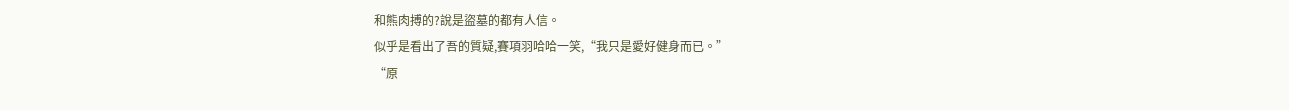和熊肉搏的?說是盜墓的都有人信。
似乎是看出了吾的質疑,賽項羽哈哈一笑,“我只是愛好健身而已。”
“原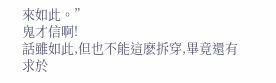來如此。”
鬼才信啊!
話雖如此,但也不能這麽拆穿,畢竟還有求於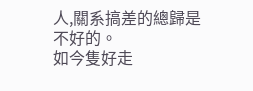人,關系搞差的總歸是不好的。
如今隻好走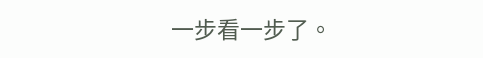一步看一步了。